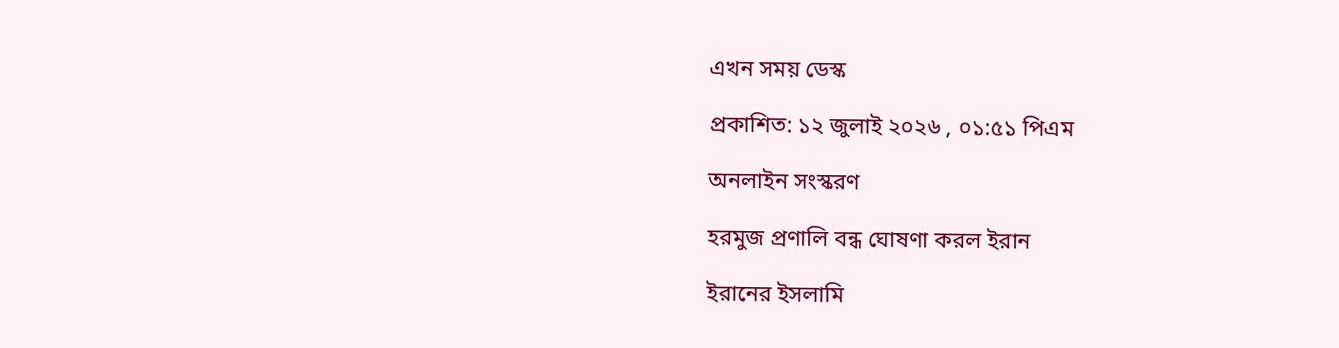এখন সময় ডেস্ক

প্রকাশিত: ১২ জুলাই ২০২৬ , ০১:৫১ পিএম

অনলাইন সংস্করণ

হরমুজ প্রণালি বন্ধ ঘোষণা করল ইরান

ইরানের ইসলামি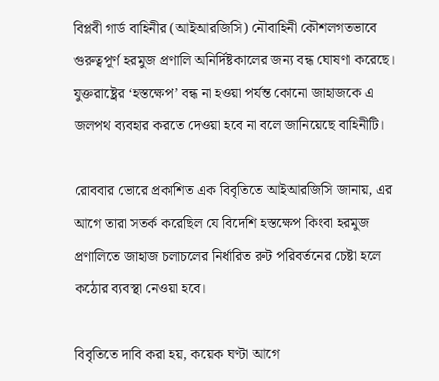বিপ্লবী গার্ড বাহিনীর (আইআরজিসি) নৌবাহিনী কৌশলগতভাবে গুরুত্বপূর্ণ হরমুজ প্রণালি অনির্দিষ্টকালের জন্য বন্ধ ঘোষণা করেছে। যুক্তরাষ্ট্রের ‘হস্তক্ষেপ’ বন্ধ না হওয়া পর্যন্ত কোনো জাহাজকে এ জলপথ ব্যবহার করতে দেওয়া হবে না বলে জানিয়েছে বাহিনীটি।

রোববার ভোরে প্রকাশিত এক বিবৃতিতে আইআরজিসি জানায়, এর আগে তারা সতর্ক করেছিল যে বিদেশি হস্তক্ষেপ কিংবা হরমুজ প্রণালিতে জাহাজ চলাচলের নির্ধারিত রুট পরিবর্তনের চেষ্টা হলে কঠোর ব্যবস্থা নেওয়া হবে।

বিবৃতিতে দাবি করা হয়, কয়েক ঘণ্টা আগে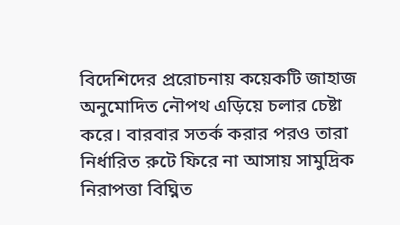বিদেশিদের প্ররোচনায় কয়েকটি জাহাজ অনুমোদিত নৌপথ এড়িয়ে চলার চেষ্টা করে। বারবার সতর্ক করার পরও তারা নির্ধারিত রুটে ফিরে না আসায় সামুদ্রিক নিরাপত্তা বিঘ্নিত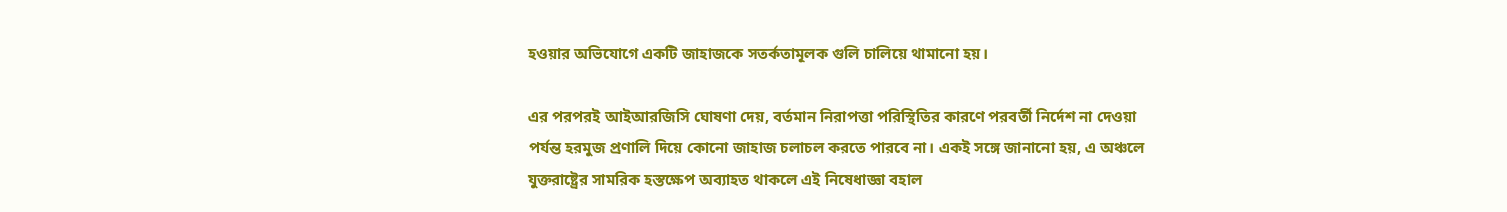হওয়ার অভিযোগে একটি জাহাজকে সতর্কতামূলক গুলি চালিয়ে থামানো হয়।

এর পরপরই আইআরজিসি ঘোষণা দেয়, বর্তমান নিরাপত্তা পরিস্থিতির কারণে পরবর্তী নির্দেশ না দেওয়া পর্যন্ত হরমুজ প্রণালি দিয়ে কোনো জাহাজ চলাচল করতে পারবে না। একই সঙ্গে জানানো হয়, এ অঞ্চলে যুক্তরাষ্ট্রের সামরিক হস্তক্ষেপ অব্যাহত থাকলে এই নিষেধাজ্ঞা বহাল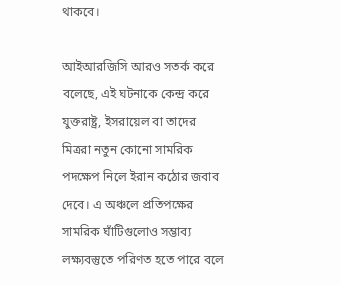থাকবে।

আইআরজিসি আরও সতর্ক করে বলেছে, এই ঘটনাকে কেন্দ্র করে যুক্তরাষ্ট্র, ইসরায়েল বা তাদের মিত্ররা নতুন কোনো সামরিক পদক্ষেপ নিলে ইরান কঠোর জবাব দেবে। এ অঞ্চলে প্রতিপক্ষের সামরিক ঘাঁটিগুলোও সম্ভাব্য লক্ষ্যবস্তুতে পরিণত হতে পারে বলে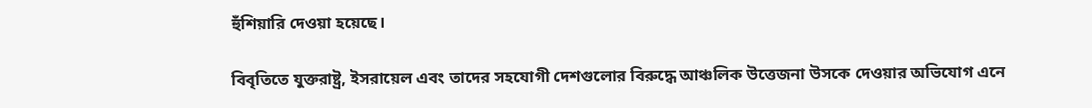হুঁশিয়ারি দেওয়া হয়েছে।

বিবৃতিতে যুক্তরাষ্ট্র, ইসরায়েল এবং তাদের সহযোগী দেশগুলোর বিরুদ্ধে আঞ্চলিক উত্তেজনা উসকে দেওয়ার অভিযোগ এনে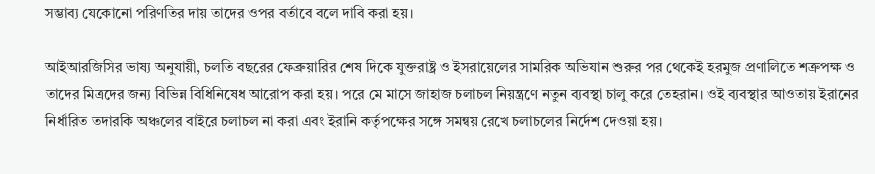সম্ভাব্য যেকোনো পরিণতির দায় তাদের ওপর বর্তাবে বলে দাবি করা হয়।

আইআরজিসির ভাষ্য অনুযায়ী, চলতি বছরের ফেব্রুয়ারির শেষ দিকে যুক্তরাষ্ট্র ও ইসরায়েলের সামরিক অভিযান শুরুর পর থেকেই হরমুজ প্রণালিতে শত্রুপক্ষ ও তাদের মিত্রদের জন্য বিভিন্ন বিধিনিষেধ আরোপ করা হয়। পরে মে মাসে জাহাজ চলাচল নিয়ন্ত্রণে নতুন ব্যবস্থা চালু করে তেহরান। ওই ব্যবস্থার আওতায় ইরানের নির্ধারিত তদারকি অঞ্চলের বাইরে চলাচল না করা এবং ইরানি কর্তৃপক্ষের সঙ্গে সমন্বয় রেখে চলাচলের নির্দেশ দেওয়া হয়।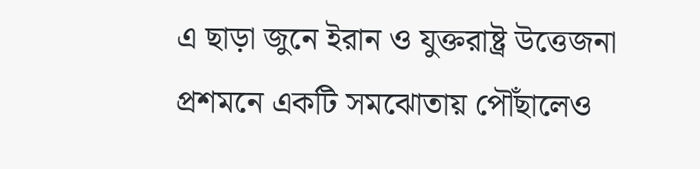এ ছাড়া জুনে ইরান ও যুক্তরাষ্ট্র উত্তেজনা প্রশমনে একটি সমঝোতায় পৌঁছালেও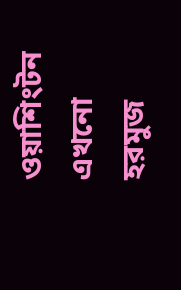ওয়াশিংটন এখনো হরমুজ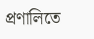প্রণালিতে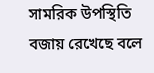সামরিক উপস্থিতি বজায় রেখেছে বলে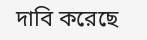দাবি করেছে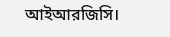আইআরজিসি।